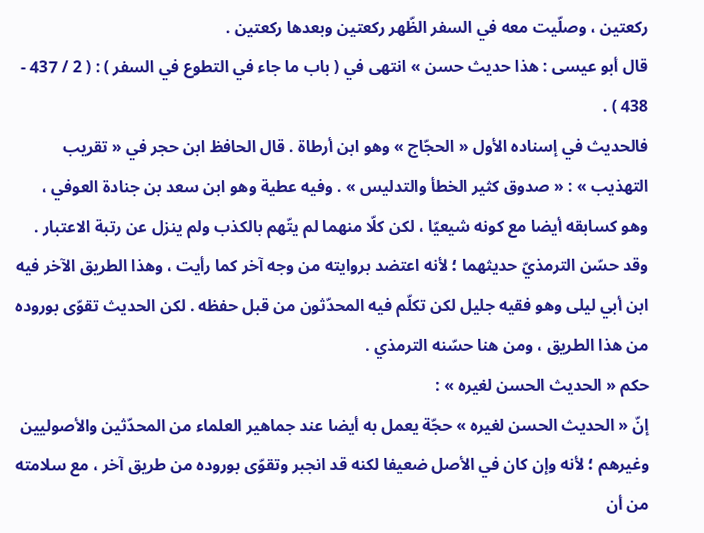ركعتين ، وصلّيت معه في السفر الظّهر ركعتين وبعدها ركعتين .
قال أبو عيسى : هذا حديث حسن » انتهى في ( باب ما جاء في التطوع في السفر ) : ( 2 / 437 - 438 ) .
فالحديث في إسناده الأول « الحجّاج » وهو ابن أرطاة . قال الحافظ ابن حجر في « تقريب التهذيب » : « صدوق كثير الخطأ والتدليس » . وفيه عطية وهو ابن سعد بن جنادة العوفي ، وهو كسابقه أيضا مع كونه شيعيّا ، لكن كلّا منهما لم يتّهم بالكذب ولم ينزل عن رتبة الاعتبار .
وقد حسّن الترمذيّ حديثهما ؛ لأنه اعتضد بروايته من وجه آخر كما رأيت ، وهذا الطريق الآخر فيه ابن أبي ليلى وهو فقيه جليل لكن تكلّم فيه المحدّثون من قبل حفظه . لكن الحديث تقوّى بوروده من هذا الطريق ، ومن هنا حسّنه الترمذي .
حكم « الحديث الحسن لغيره » :
إنّ « الحديث الحسن لغيره » حجّة يعمل به أيضا عند جماهير العلماء من المحدّثين والأصوليين وغيرهم ؛ لأنه وإن كان في الأصل ضعيفا لكنه قد انجبر وتقوّى بوروده من طريق آخر ، مع سلامته من أن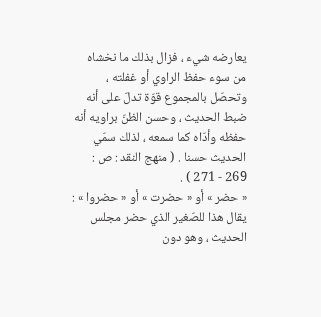يعارضه شيء ، فزال بذلك ما نخشاه من سوء حفظ الراوي أو غفلته ، وتحصّل بالمجموع قوّة تدلّ على أنه ضبط الحديث ، وحسن الظنّ براويه أنه حفظه وأدّاه كما سمعه ، لذلك سمّي الحديث حسنا . ( منهج النقد : ص : 269 - 271 ) .
« حضر » أو « حضرت » أو « حضروا » :
يقال هذا للصّغير الذي حضر مجلس الحديث ، وهو دون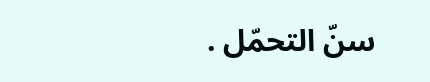سنّ التحمّل .